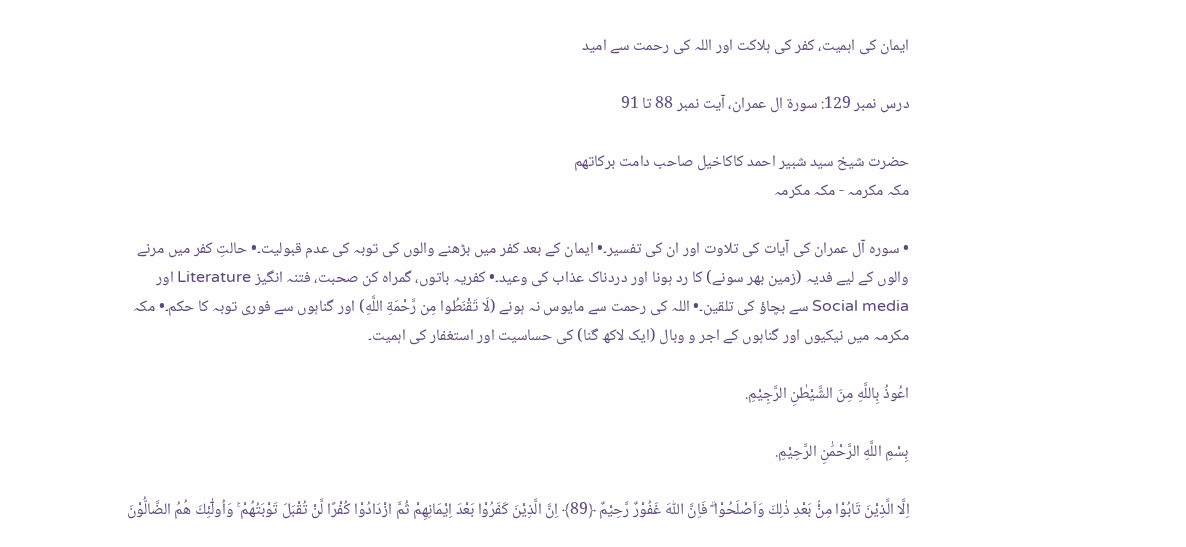ایمان کی اہمیت، کفر کی ہلاکت اور اللہ کی رحمت سے امید

درس نمبر 129: سورۃ ال عمران، آیت نمبر 88 تا 91

حضرت شیخ سید شبیر احمد کاکاخیل صاحب دامت برکاتھم
مکہ مکرمہ - مکہ مکرمہ

• سورہ آل عمران کی آیات کی تلاوت اور ان کی تفسیر۔• ایمان کے بعد کفر میں بڑھنے والوں کی توبہ کی عدم قبولیت۔• حالتِ کفر میں مرنے والوں کے لیے فدیہ (زمین بھر سونے) کا رد ہونا اور دردناک عذاب کی وعید۔• کفریہ باتوں، گمراہ کن صحبت، فتنہ انگیز Literature اور Social media سے بچاؤ کی تلقین۔• اللہ کی رحمت سے مایوس نہ ہونے (لَا تَقْنَطُوا مِن رَّحْمَةِ اللَّهِ) اور گناہوں سے فوری توبہ کا حکم۔• مکہ مکرمہ میں نیکیوں اور گناہوں کے اجر و وبال (ایک لاکھ گنا) کی حساسیت اور استغفار کی اہمیت۔

اعُوذُ بِاللَّهِ مِنَ الشَّيْطٰنِ الرَّجِيْمِ.

بِسْمِ اللَّهِ الرَّحْمَٰنِ الرَّحِيْمِ.

اِلَّا الَّذِيْنَ تَابُوْا مِنْۢ بَعْدِ ذٰلِكَ وَاَصْلَحُوْا ۗ فَاِنَّ اللّٰهَ غَفُوْرٌ رَّحِيْمٌ ﴿89﴾ اِنَّ الَّذِيْنَ كَفَرُوْا بَعْدَ اِيْمَانِهِمْ ثُمَّ ازْدَادُوْا كُفْرًا لَّنْ تُقْبَلَ تَوْبَتُهُمْ ۚ وَاُولٰٓئِكَ هُمُ الضَّالُّوْنَ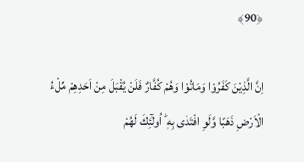﴿90﴾

اِنَّ الَّذِيْنَ كَفَرُوْا وَمَاتُوْا وَهُمْ كُفَّارٌ فَلَنْ يُقْبَلَ مِنْ اَحَدِهِمْ مِّلْءُ الْاَرْضِ ذَهَبًا وَّلَوِ افْتَدٰی بِهٖ ؕ اُولٰٓئِكَ لَهُمْ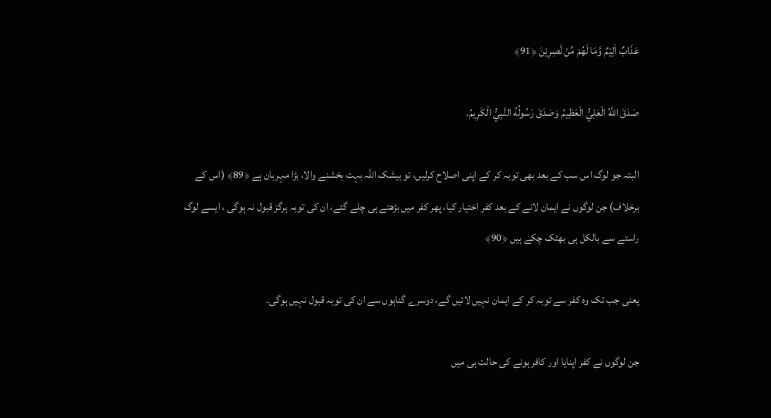عَذَابٌ اَلِيْمٌ وَّمَا لَهُمْ مِّنْ نّٰصِرِيْنَ ﴿91﴾

صَدَقَ اللَّهُ الْعَلِيُّ الْعَظِيمُ وَصَدَقَ رَسُولُهُ النَّبِيُّ الْكَرِيمُ.

البتہ جو لوگ اس سب کے بعد بھی توبہ کر کے اپنی اصلاح کرلیں، تو بیشک اللہ بہت بخشنے والا، بڑا مہربان ہے ﴿89﴾ (اس کے برخلاف) جن لوگوں نے ایمان لانے کے بعد کفر اختیار کیا، پھر کفر میں بڑھتے ہی چلے گئے، ان کی توبہ ہرگز قبول نہ ہوگی ، ایسے لوگ راستے سے بالکل ہی بھٹک چکے ہیں ﴿90﴾

یعنی جب تک وہ کفر سے توبہ کر کے ایمان نہیں لائیں گے، دوسرے گناہوں سے ان کی توبہ قبول نہیں ہوگی۔

جن لوگوں نے کفر اپنایا اور کافر ہونے کی حالت ہی میں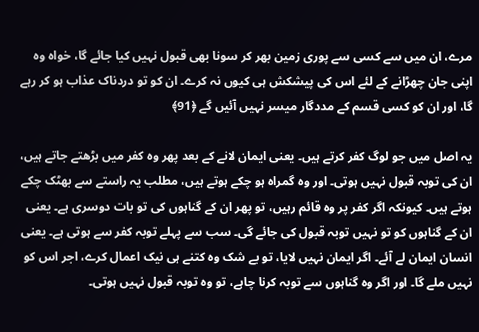مرے، ان میں سے کسی سے پوری زمین بھر کر سونا بھی قبول نہیں کیا جائے گا، خواہ وہ اپنی جان چھڑانے کے لئے اس کی پیشکش ہی کیوں نہ کرے۔ ان کو تو دردناک عذاب ہو کر رہے گا، اور ان کو کسی قسم کے مددگار میسر نہیں آئیں گے ﴿91﴾

یہ اصل میں جو لوگ کفر کرتے ہیں۔ یعنی ایمان لانے کے بعد پھر وہ کفر میں بڑھتے جاتے ہیں، ان کی توبہ قبول نہیں ہوتی۔ اور وہ گمراہ ہو چکے ہوتے ہیں، مطلب یہ راستے سے بھٹک چکے ہوتے ہیں۔ کیونکہ اگر کفر پر وہ قائم رہیں، تو پھر ان کے گناہوں کی تو بات دوسری ہے۔ یعنی ان کے گناہوں کو تو نہیں توبہ قبول کی جائے گی۔ سب سے پہلے توبہ کفر سے ہوتی ہے۔ یعنی انسان ایمان لے آئے۔ اگر ایمان نہیں لایا، تو بے شک وہ کتنے ہی نیک اعمال کرے، اجر اس کو نہیں ملے گا۔ اور اگر وہ گناہوں سے توبہ کرنا چاہے، تو وہ توبہ قبول نہیں ہوتی۔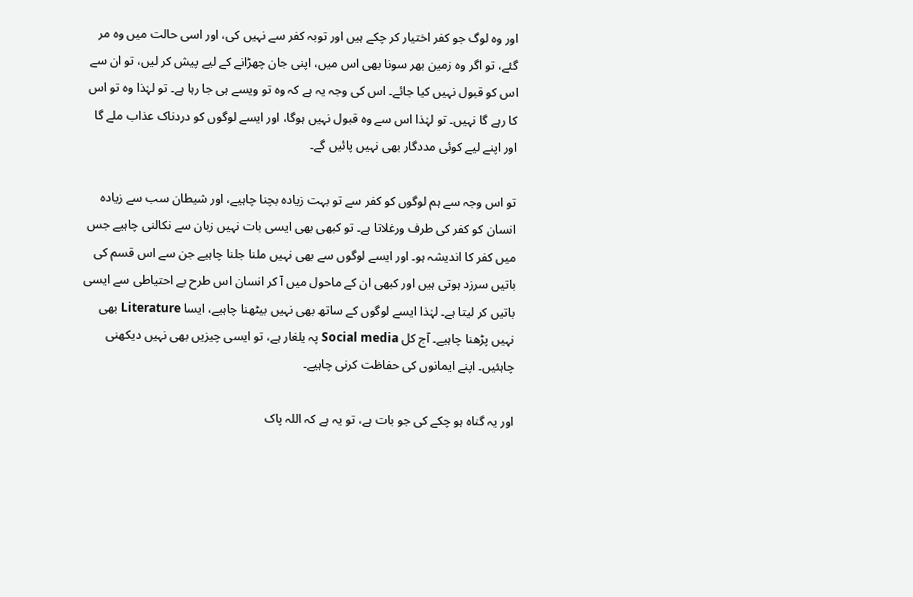اور وہ لوگ جو کفر اختیار کر چکے ہیں اور توبہ کفر سے نہیں کی، اور اسی حالت میں وہ مر گئے، تو اگر وہ زمین بھر سونا بھی اس میں، اپنی جان چھڑانے کے لیے پیش کر لیں، تو ان سے اس کو قبول نہیں کیا جائے۔ اس کی وجہ یہ ہے کہ وہ تو ویسے ہی جا رہا ہے۔ تو لہٰذا وہ تو اس کا رہے گا نہیں۔ تو لہٰذا اس سے وہ قبول نہیں ہوگا، اور ایسے لوگوں کو دردناک عذاب ملے گا اور اپنے لیے کوئی مددگار بھی نہیں پائیں گے۔

تو اس وجہ سے ہم لوگوں کو کفر سے تو بہت زیادہ بچنا چاہیے، اور شیطان سب سے زیادہ انسان کو کفر کی طرف ورغلاتا ہے۔ تو کبھی بھی ایسی بات نہیں زبان سے نکالنی چاہیے جس میں کفر کا اندیشہ ہو۔ اور ایسے لوگوں سے بھی نہیں ملنا جلنا چاہیے جن سے اس قسم کی باتیں سرزد ہوتی ہیں اور کبھی ان کے ماحول میں آ کر انسان اس طرح بے احتیاطی سے ایسی باتیں کر لیتا ہے۔ لہٰذا ایسے لوگوں کے ساتھ بھی نہیں بیٹھنا چاہیے، ایسا Literature بھی نہیں پڑھنا چاہیے۔ آج کل Social media پہ یلغار ہے، تو ایسی چیزیں بھی نہیں دیکھنی چاہئیں۔ اپنے ایمانوں کی حفاظت کرنی چاہیے۔

اور یہ گناہ ہو چکے کی جو بات ہے، تو یہ ہے کہ اللہ پاک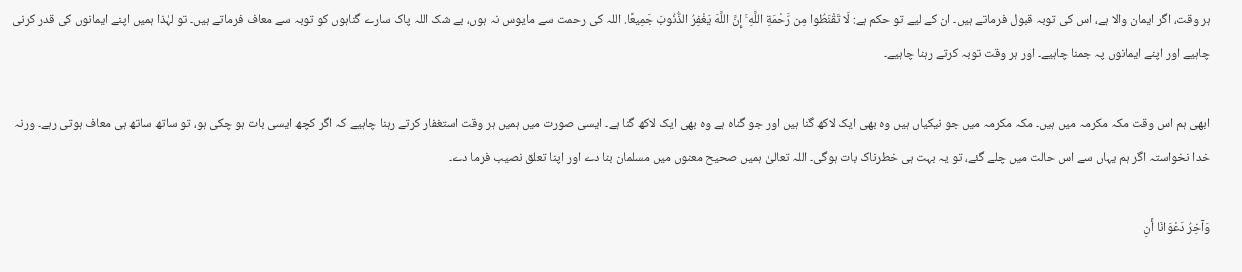ہر وقت، اگر ایمان والا ہے، اس کی توبہ قبول فرماتے ہیں۔ ان کے لیے تو حکم ہے: لَا تَقْنَطُوا مِن رَّحْمَةِ اللَّهِ ۚ إِنَّ اللَّهَ يَغْفِرُ الذُّنُوبَ جَمِيعًا. اللہ کی رحمت سے مایوس نہ ہوں، بے شک اللہ پاک سارے گناہوں کو توبہ سے معاف فرماتے ہیں۔ تو لہٰذا ہمیں اپنے ایمانوں کی قدر کرنی چاہیے اور اپنے ایمانوں پہ جمنا چاہیے۔ اور ہر وقت توبہ کرتے رہنا چاہیے۔

ابھی ہم اس وقت مکہ مکرمہ میں ہیں۔ مکہ مکرمہ میں جو نیکیاں ہیں وہ بھی ایک لاکھ گنا ہیں اور جو گناہ ہے وہ بھی ایک لاکھ گنا ہے۔ ایسی صورت میں ہمیں ہر وقت استغفار کرتے رہنا چاہیے کہ اگر کچھ ایسی بات ہو چکی ہو، تو ساتھ ساتھ ہی معاف ہوتی رہے۔ ورنہ خدا نخواستہ اگر ہم یہاں سے اس حالت میں چلے گئے، تو یہ بہت ہی خطرناک بات ہوگی۔ اللہ تعالیٰ ہمیں صحیح معنوں میں مسلمان بنا دے اور اپنا تعلق نصیب فرما دے۔

وَآخِرُ دَعْوَانَا أَنِ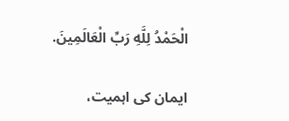الْحَمْدُ لِلَّهِ رَبِّ الْعَالَمِينَ.

ایمان کی اہمیت،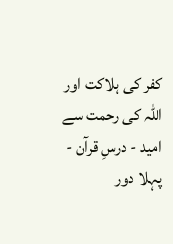کفر کی ہلاکت اور اللہ کی رحمت سے امید - درسِ قرآن - پہلا دور